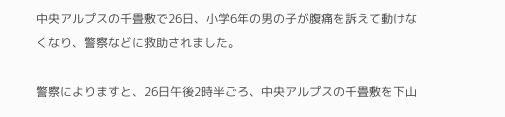中央アルプスの千畳敷で26日、小学6年の男の子が腹痛を訴えて動けなくなり、警察などに救助されました。

警察によりますと、26日午後2時半ごろ、中央アルプスの千畳敷を下山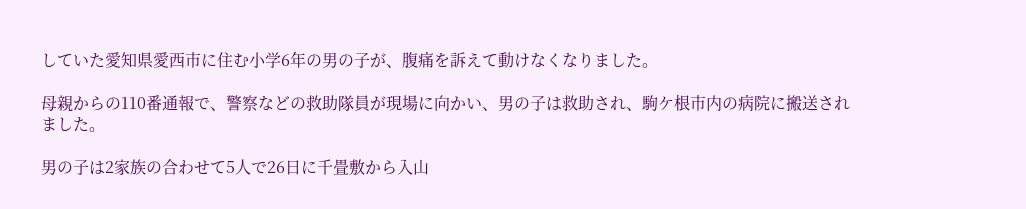していた愛知県愛西市に住む小学6年の男の子が、腹痛を訴えて動けなくなりました。

母親からの110番通報で、警察などの救助隊員が現場に向かい、男の子は救助され、駒ケ根市内の病院に搬送されました。

男の子は2家族の合わせて5人で26日に千畳敷から入山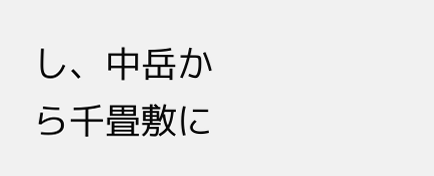し、中岳から千畳敷に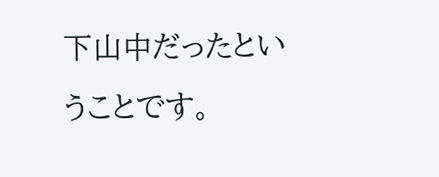下山中だったということです。